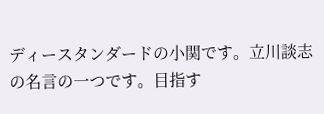ディースタンダードの小関です。立川談志の名言の一つです。目指す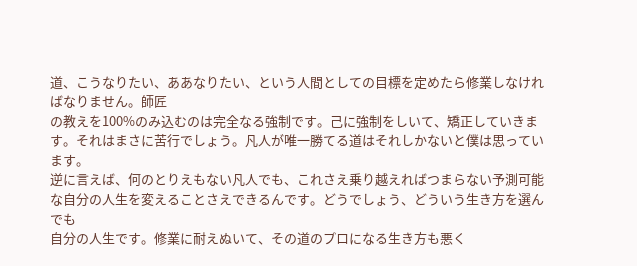道、こうなりたい、ああなりたい、という人間としての目標を定めたら修業しなければなりません。師匠
の教えを100%のみ込むのは完全なる強制です。己に強制をしいて、矯正していきます。それはまさに苦行でしょう。凡人が唯一勝てる道はそれしかないと僕は思っています。
逆に言えば、何のとりえもない凡人でも、これさえ乗り越えればつまらない予測可能な自分の人生を変えることさえできるんです。どうでしょう、どういう生き方を選んでも
自分の人生です。修業に耐えぬいて、その道のプロになる生き方も悪く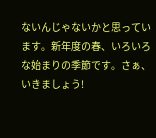ないんじゃないかと思っています。新年度の春、いろいろな始まりの季節です。さぁ、いきましょう!